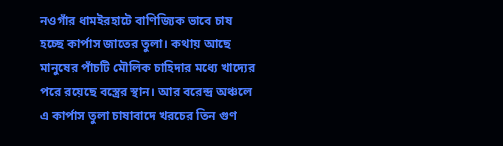নওগাঁর ধামইরহাটে বাণিজ্যিক ভাবে চাষ হচ্ছে কার্পাস জাতের তুলা। কথায় আছে মানুষের পাঁচটি মৌলিক চাহিদার মধ্যে খাদ্যের পরে রয়েছে বস্ত্রের স্থান। আর বরেন্দ্র অঞ্চলে এ কার্পাস তুলা চাষাবাদে খরচের তিন গুণ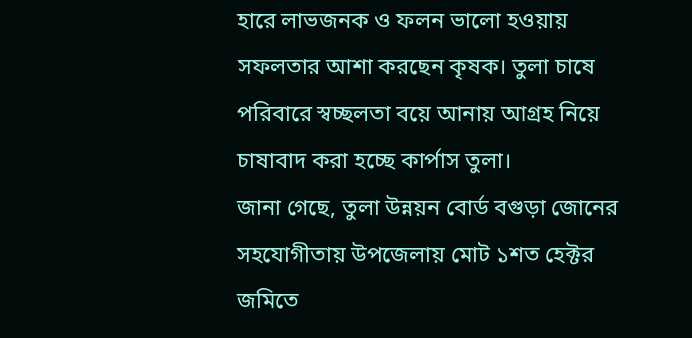হারে লাভজনক ও ফলন ভালো হওয়ায় সফলতার আশা করছেন কৃষক। তুলা চাষে পরিবারে স্বচ্ছলতা বয়ে আনায় আগ্রহ নিয়ে চাষাবাদ করা হচ্ছে কার্পাস তুলা।
জানা গেছে, তুলা উন্নয়ন বোর্ড বগুড়া জোনের সহযোগীতায় উপজেলায় মোট ১শত হেক্টর জমিতে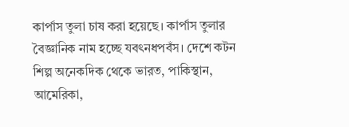কার্পাস তুলা চাষ করা হয়েছে। কার্পাস তুলার বৈজ্ঞানিক নাম হচ্ছে যবৎনধপবঁস। দেশে কটন শিল্প অনেকদিক থেকে ভারত, পাকিস্থান, আমেরিকা,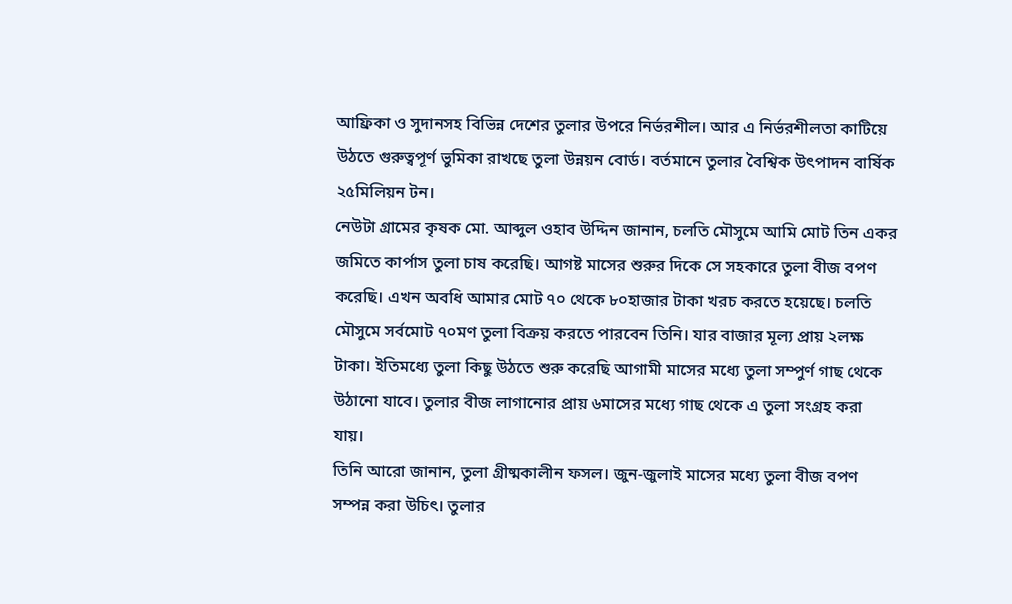আফ্রিকা ও সুদানসহ বিভিন্ন দেশের তুলার উপরে নির্ভরশীল। আর এ নির্ভরশীলতা কাটিয়ে উঠতে গুরুত্বপূর্ণ ভুমিকা রাখছে তুলা উন্নয়ন বোর্ড। বর্তমানে তুলার বৈশ্বিক উৎপাদন বার্ষিক ২৫মিলিয়ন টন।
নেউটা গ্রামের কৃষক মো. আব্দুল ওহাব উদ্দিন জানান, চলতি মৌসুমে আমি মোট তিন একর জমিতে কার্পাস তুলা চাষ করেছি। আগষ্ট মাসের শুরুর দিকে সে সহকারে তুলা বীজ বপণ করেছি। এখন অবধি আমার মোট ৭০ থেকে ৮০হাজার টাকা খরচ করতে হয়েছে। চলতি মৌসুমে সর্বমোট ৭০মণ তুলা বিক্রয় করতে পারবেন তিনি। যার বাজার মূল্য প্রায় ২লক্ষ টাকা। ইতিমধ্যে তুলা কিছু উঠতে শুরু করেছি আগামী মাসের মধ্যে তুলা সম্পুর্ণ গাছ থেকে উঠানো যাবে। তুলার বীজ লাগানোর প্রায় ৬মাসের মধ্যে গাছ থেকে এ তুলা সংগ্রহ করা যায়।
তিনি আরো জানান, তুলা গ্রীষ্মকালীন ফসল। জুন-জুলাই মাসের মধ্যে তুলা বীজ বপণ সম্পন্ন করা উচিৎ। তুলার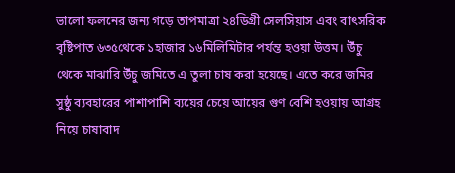ভালো ফলনের জন্য গড়ে তাপমাত্রা ২৪ডিগ্রী সেলসিয়াস এবং বাৎসরিক বৃষ্টিপাত ৬৩৫থেকে ১হাজার ১৬মিলিমিটার পর্যন্ত হওয়া উত্তম। উঁচু থেকে মাঝারি উঁচু জমিতে এ তুলা চাষ করা হয়েছে। এতে করে জমির সুষ্ঠু ব্যবহারের পাশাপাশি ব্যয়ের চেয়ে আয়ের গুণ বেশি হওয়ায় আগ্রহ নিয়ে চাষাবাদ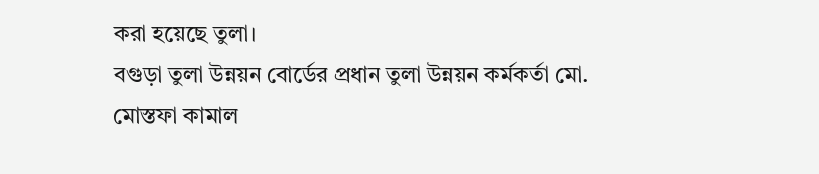করা হয়েছে তুলা।
বগুড়া তুলা উন্নয়ন বোর্ডের প্রধান তুলা উন্নয়ন কর্মকর্তা মো. মোস্তফা কামাল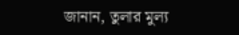জানান, তুলার মুল্য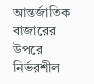আন্তর্জাতিক বাজারের উপরে নির্ভরশীল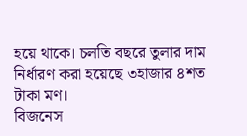হয়ে থাকে। চলতি বছরে তুলার দাম নির্ধারণ করা হয়েছে ৩হাজার ৪শত টাকা মণ।
বিজনেস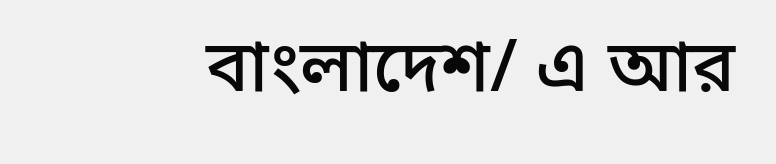বাংলাদেশ/ এ আর